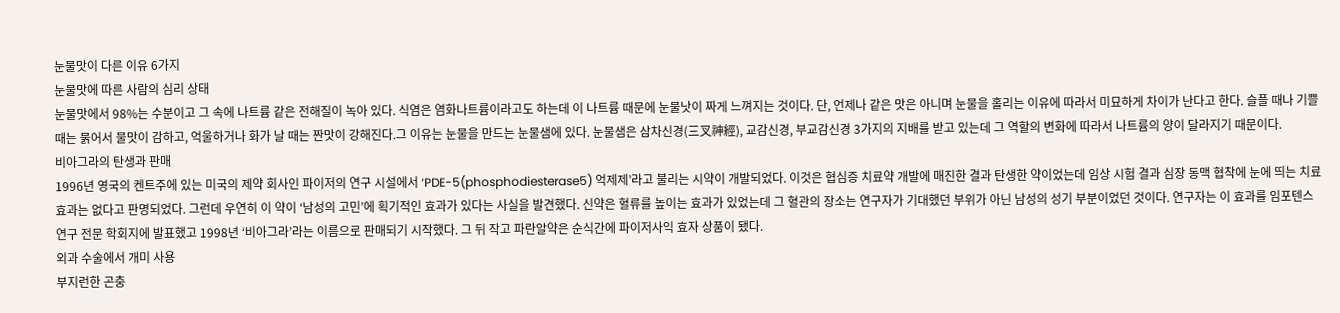눈물맛이 다른 이유 6가지
눈물맛에 따른 사람의 심리 상태
눈물맛에서 98%는 수분이고 그 속에 나트륨 같은 전해질이 녹아 있다. 식염은 염화나트륨이라고도 하는데 이 나트륨 때문에 눈물낫이 짜게 느껴지는 것이다. 단, 언제나 같은 맛은 아니며 눈물을 홀리는 이유에 따라서 미묘하게 차이가 난다고 한다. 슬플 때나 기쁠 때는 묽어서 물맛이 감하고, 억울하거나 화가 날 때는 짠맛이 강해진다.그 이유는 눈물을 만드는 눈물샘에 있다. 눈물샘은 삼차신경(三叉神經), 교감신경, 부교감신경 3가지의 지배를 받고 있는데 그 역할의 변화에 따라서 나트륨의 양이 달라지기 때문이다.
비아그라의 탄생과 판매
1996년 영국의 켄트주에 있는 미국의 제약 회사인 파이저의 연구 시설에서 ‘PDE-5(phosphodiesterase5) 억제제’라고 불리는 시약이 개발되었다. 이것은 협심증 치료약 개발에 매진한 결과 탄생한 약이었는데 임상 시험 결과 심장 동맥 협착에 눈에 띄는 치료 효과는 없다고 판명되었다. 그런데 우연히 이 약이 ‘남성의 고민’에 획기적인 효과가 있다는 사실을 발견했다. 신약은 혈류를 높이는 효과가 있었는데 그 혈관의 장소는 연구자가 기대했던 부위가 아닌 남성의 성기 부분이었던 것이다. 연구자는 이 효과를 임포텐스 연구 전문 학회지에 발표했고 1998년 ‘비아그라’라는 이름으로 판매되기 시작했다. 그 뒤 작고 파란알약은 순식간에 파이저사익 효자 상품이 됐다.
외과 수술에서 개미 사용
부지런한 곤충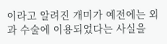이라고 알려진 개미가 예전에는 외과 수술에 이용되었다는 사실을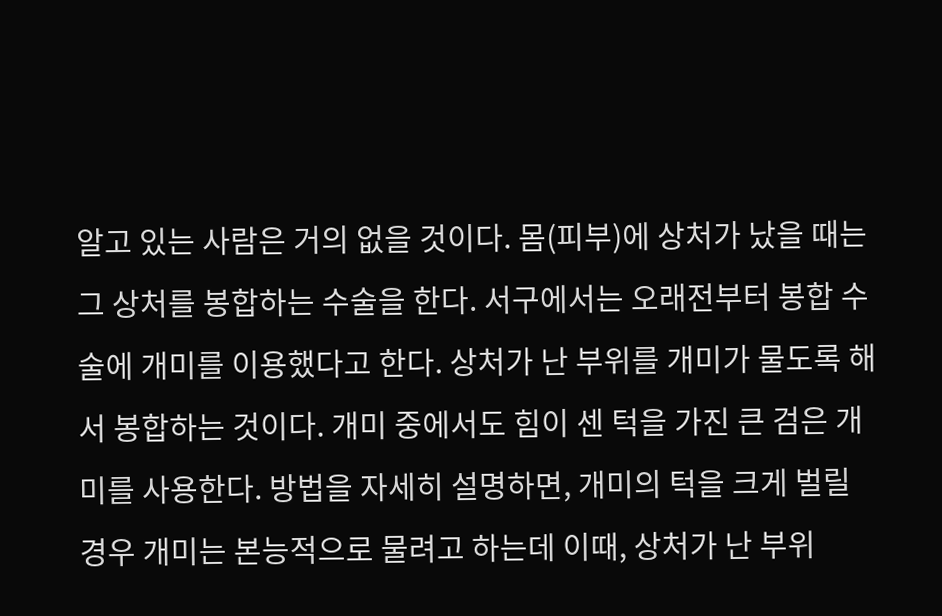알고 있는 사람은 거의 없을 것이다. 몸(피부)에 상처가 났을 때는 그 상처를 봉합하는 수술을 한다. 서구에서는 오래전부터 봉합 수술에 개미를 이용했다고 한다. 상처가 난 부위를 개미가 물도록 해서 봉합하는 것이다. 개미 중에서도 힘이 센 턱을 가진 큰 검은 개미를 사용한다. 방법을 자세히 설명하면, 개미의 턱을 크게 벌릴 경우 개미는 본능적으로 물려고 하는데 이때, 상처가 난 부위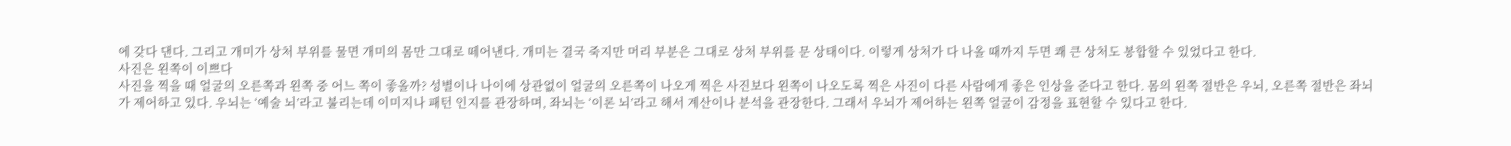에 갖다 댄다. 그리고 개미가 상처 부위를 물면 개미의 몸만 그대로 떼어낸다. 개미는 결국 죽지만 머리 부분은 그대로 상처 부위를 문 상태이다. 이렇게 상처가 다 나올 때까지 두면 쾌 큰 상처도 봉합할 수 있었다고 한다.
사진은 왼쪽이 이쁘다
사진을 찍을 때 얼굴의 오른쪽과 왼쪽 중 어느 쪽이 좋올까? 성별이나 나이에 상관없이 얼굴의 오른쪽이 나오게 찍은 사진보다 왼쪽이 나오도록 찍은 사진이 다른 사람에게 좋은 인상을 준다고 한다. 몸의 왼쪽 절반은 우뇌, 오른쪽 절반은 좌뇌가 제어하고 있다. 우뇌는 ‘예술 뇌’라고 불리는데 이미지나 패턴 인지를 관장하며, 좌뇌는 ‘이론 뇌’라고 해서 계산이나 분석을 관장한다. 그래서 우뇌가 제어하는 왼쪽 얼굴이 감정을 표현할 수 있다고 한다.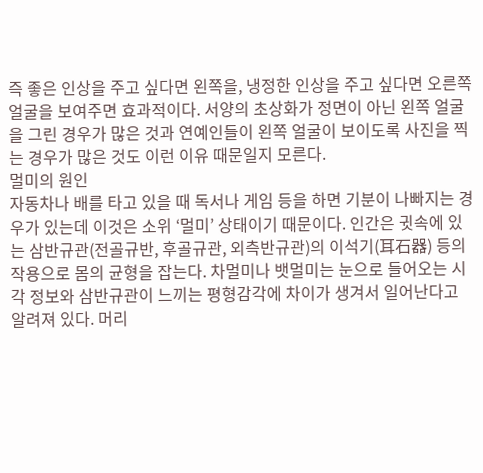즉 좋은 인상을 주고 싶다면 왼쪽을, 냉정한 인상을 주고 싶다면 오른쪽 얼굴을 보여주면 효과적이다. 서양의 초상화가 정면이 아닌 왼쪽 얼굴을 그린 경우가 많은 것과 연예인들이 왼쪽 얼굴이 보이도록 사진을 찍는 경우가 많은 것도 이런 이유 때문일지 모른다.
멀미의 원인
자동차나 배를 타고 있을 때 독서나 게임 등을 하면 기분이 나빠지는 경우가 있는데 이것은 소위 ‘멀미’ 상태이기 때문이다. 인간은 귓속에 있는 삼반규관(전골규반, 후골규관, 외측반규관)의 이석기(耳石器) 등의 작용으로 몸의 균형을 잡는다. 차멀미나 뱃멀미는 눈으로 들어오는 시각 정보와 삼반규관이 느끼는 평형감각에 차이가 생겨서 일어난다고 알려져 있다. 머리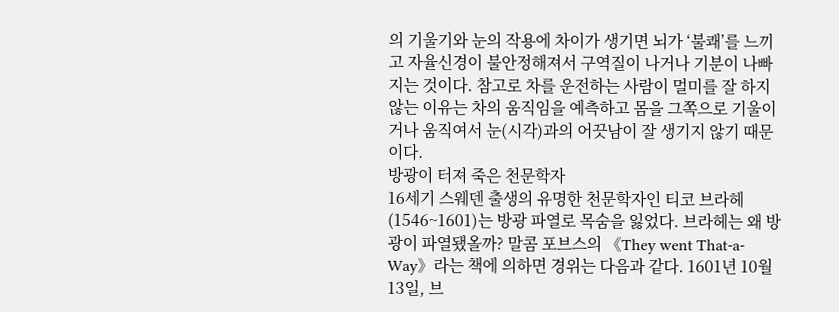의 기울기와 눈의 작용에 차이가 생기면 뇌가 ‘불쾌’를 느끼고 자율신경이 불안정해져서 구역질이 나거나 기분이 나빠지는 것이다. 참고로 차를 운전하는 사람이 멀미를 잘 하지 않는 이유는 차의 움직임을 예측하고 몸을 그쪽으로 기울이거나 움직여서 눈(시각)과의 어끗남이 잘 생기지 않기 때문이다.
방광이 터져 죽은 천문학자
16세기 스웨덴 출생의 유명한 천문학자인 티코 브라헤(1546~1601)는 방광 파열로 목숨을 잃었다. 브라헤는 왜 방광이 파열됐올까? 말콤 포브스의 《They went That-a-Way》라는 책에 의하면 경위는 다음과 같다. 1601년 10월 13일, 브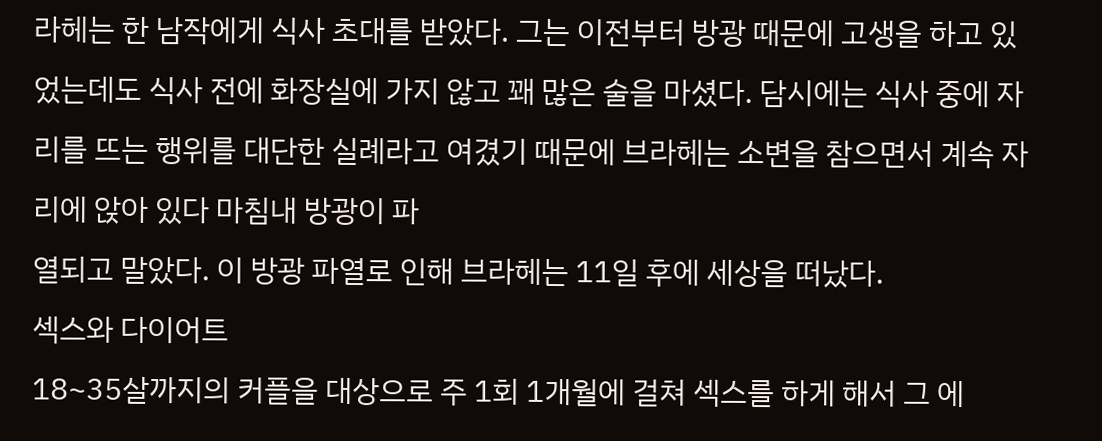라헤는 한 남작에게 식사 초대를 받았다. 그는 이전부터 방광 때문에 고생을 하고 있었는데도 식사 전에 화장실에 가지 않고 꽤 많은 술을 마셨다. 담시에는 식사 중에 자리를 뜨는 행위를 대단한 실례라고 여겼기 때문에 브라헤는 소변을 참으면서 계속 자리에 앉아 있다 마침내 방광이 파
열되고 말았다. 이 방광 파열로 인해 브라헤는 11일 후에 세상을 떠났다.
섹스와 다이어트
18~35살까지의 커플을 대상으로 주 1회 1개월에 걸쳐 섹스를 하게 해서 그 에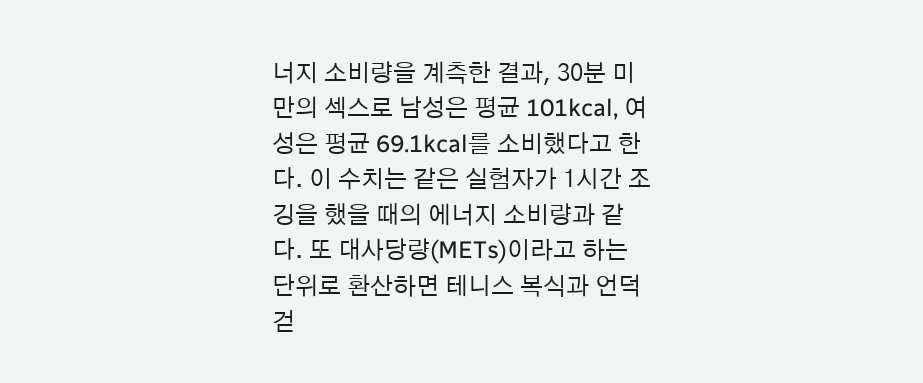너지 소비량을 계측한 결과, 30분 미만의 섹스로 남성은 평균 101kcal, 여성은 평균 69.1kcal를 소비했다고 한다. 이 수치는 같은 실험자가 1시간 조깅을 했을 때의 에너지 소비량과 같다. 또 대사당량(METs)이라고 하는 단위로 환산하면 테니스 복식과 언덕 걷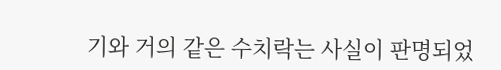기와 거의 같은 수치락는 사실이 판명되었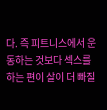다. 즉 피트니스에서 운동하는 것보다 섹스를 하는 편이 살이 더 빠질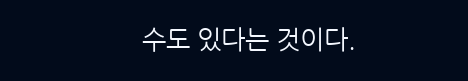수도 있다는 것이다.